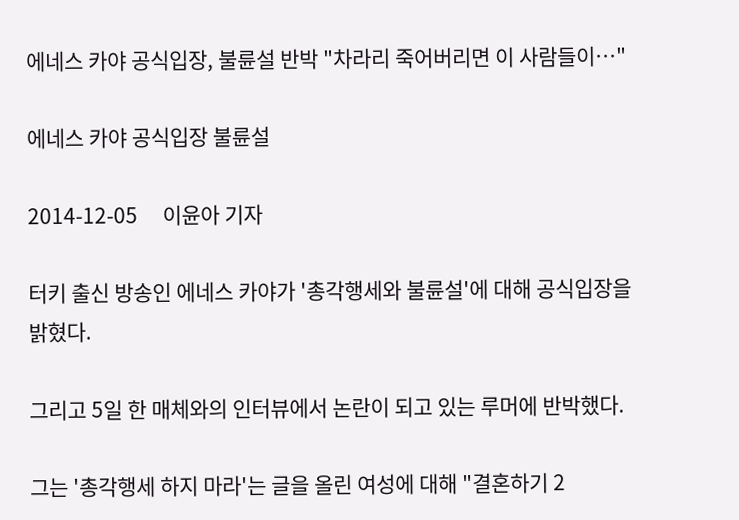에네스 카야 공식입장, 불륜설 반박 "차라리 죽어버리면 이 사람들이…"

에네스 카야 공식입장 불륜설

2014-12-05     이윤아 기자

터키 출신 방송인 에네스 카야가 '총각행세와 불륜설'에 대해 공식입장을 밝혔다.

그리고 5일 한 매체와의 인터뷰에서 논란이 되고 있는 루머에 반박했다.

그는 '총각행세 하지 마라'는 글을 올린 여성에 대해 "결혼하기 2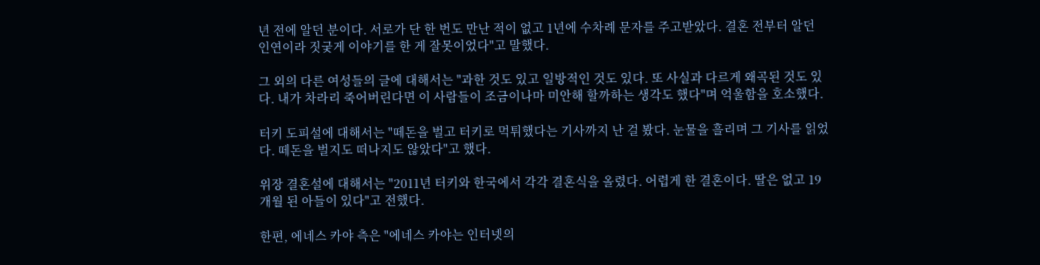년 전에 알던 분이다. 서로가 단 한 번도 만난 적이 없고 1년에 수차례 문자를 주고받았다. 결혼 전부터 알던 인연이라 짓궂게 이야기를 한 게 잘못이었다"고 말했다.

그 외의 다른 여성들의 글에 대해서는 "과한 것도 있고 일방적인 것도 있다. 또 사실과 다르게 왜곡된 것도 있다. 내가 차라리 죽어버린다면 이 사람들이 조금이나마 미안해 할까하는 생각도 했다"며 억울함을 호소했다.

터키 도피설에 대해서는 "떼돈을 벌고 터키로 먹튀했다는 기사까지 난 걸 봤다. 눈물을 흘리며 그 기사를 읽었다. 떼돈을 벌지도 떠나지도 않았다"고 했다.

위장 결혼설에 대해서는 "2011년 터키와 한국에서 각각 결혼식을 올렸다. 어렵게 한 결혼이다. 딸은 없고 19개월 된 아들이 있다"고 전했다.

한편, 에네스 카야 측은 "에네스 카야는 인터넷의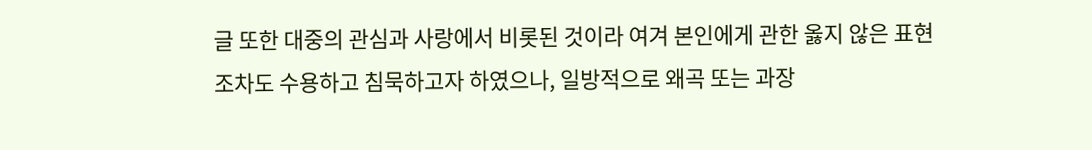글 또한 대중의 관심과 사랑에서 비롯된 것이라 여겨 본인에게 관한 옳지 않은 표현조차도 수용하고 침묵하고자 하였으나, 일방적으로 왜곡 또는 과장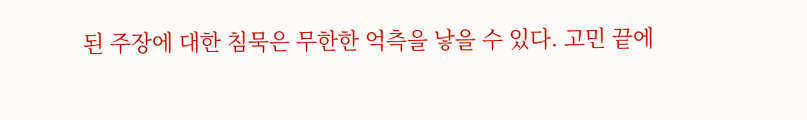된 주장에 대한 침묵은 무한한 억측을 낳을 수 있다. 고민 끝에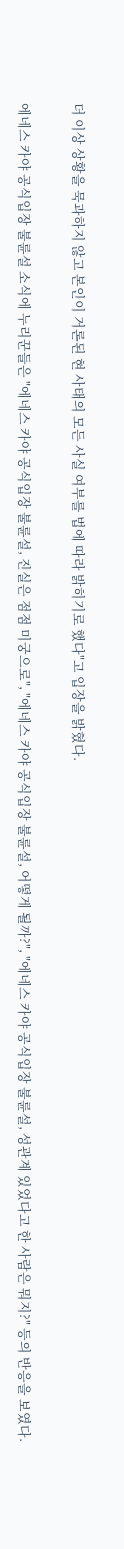더 이상 상황을 묵과하지 않고 본인이 거론된 현 사태의 모든 사실 여부를 법에 따라 밝히기로 했다"고 입장을 밝혔다.

에네스 카야 공식입장 불륜설 소식에 누리꾼들은 "에네스 카야 공식입장 불륜설, 진실은 점점 미궁으로", "에네스 카야 공식입장 불륜설, 어떻게 될까?", "에네스 카야 공식입장 불륜설, 성관계 있었다고 한 사람은 뭐지?" 등의 반응을 보였다.